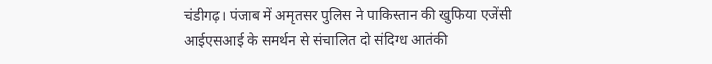चंडीगढ़। पंजाब में अमृतसर पुलिस ने पाकिस्तान की खुफिया एजेंसी आईएसआई के समर्थन से संचालित दो संदिग्ध आतंकी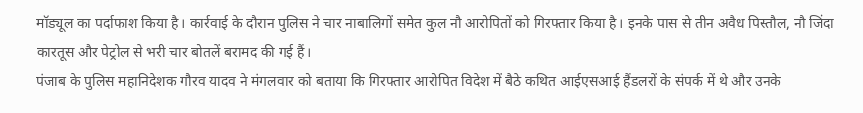मॉड्यूल का पर्दाफाश किया है। कार्रवाई के दौरान पुलिस ने चार नाबालिगों समेत कुल नौ आरोपितों को गिरफ्तार किया है। इनके पास से तीन अवैध पिस्तौल, नौ जिंदा कारतूस और पेट्रोल से भरी चार बोतलें बरामद की गई हैं।
पंजाब के पुलिस महानिदेशक गौरव यादव ने मंगलवार को बताया कि गिरफ्तार आरोपित विदेश में बैठे कथित आईएसआई हैंडलरों के संपर्क में थे और उनके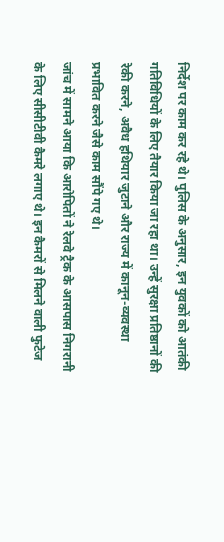निर्देश पर काम कर रहे थे। पुलिस के अनुसार, इन युवकों को आतंकी गतिविधियों के लिए तैयार किया जा रहा था। उन्हें सुरक्षा प्रतिष्ठानों की रेकी करने, अवैध हथियार जुटाने और राज्य में कानून-व्यवस्था प्रभावित करने जैसे काम सौंपे गए थे।
जांच में सामने आया कि आरोपितों ने रेलवे ट्रैक के आसपास निगरानी के लिए सीसीटीवी कैमरे लगाए थे। इन कैमरों से मिलने वाली फुटेज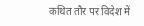कथित तौर पर विदेश में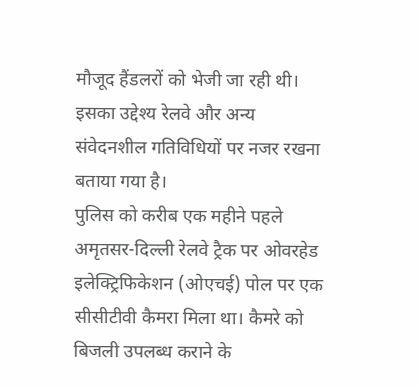मौजूद हैंडलरों को भेजी जा रही थी। इसका उद्देश्य रेलवे और अन्य संवेदनशील गतिविधियों पर नजर रखना बताया गया है।
पुलिस को करीब एक महीने पहले अमृतसर-दिल्ली रेलवे ट्रैक पर ओवरहेड इलेक्ट्रिफिकेशन (ओएचई) पोल पर एक सीसीटीवी कैमरा मिला था। कैमरे को बिजली उपलब्ध कराने के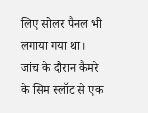लिए सोलर पैनल भी लगाया गया था। जांच के दौरान कैमरे के सिम स्लॉट से एक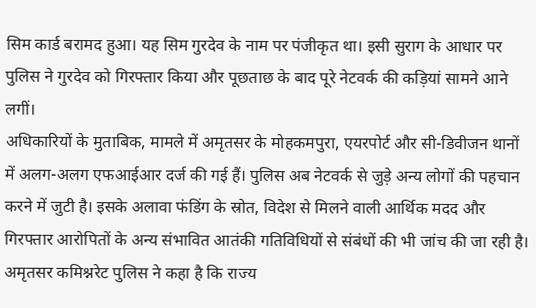सिम कार्ड बरामद हुआ। यह सिम गुरदेव के नाम पर पंजीकृत था। इसी सुराग के आधार पर पुलिस ने गुरदेव को गिरफ्तार किया और पूछताछ के बाद पूरे नेटवर्क की कड़ियां सामने आने लगीं।
अधिकारियों के मुताबिक, मामले में अमृतसर के मोहकमपुरा, एयरपोर्ट और सी-डिवीजन थानों में अलग-अलग एफआईआर दर्ज की गई हैं। पुलिस अब नेटवर्क से जुड़े अन्य लोगों की पहचान करने में जुटी है। इसके अलावा फंडिंग के स्रोत, विदेश से मिलने वाली आर्थिक मदद और गिरफ्तार आरोपितों के अन्य संभावित आतंकी गतिविधियों से संबंधों की भी जांच की जा रही है।
अमृतसर कमिश्नरेट पुलिस ने कहा है कि राज्य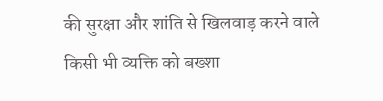की सुरक्षा और शांति से खिलवाड़ करने वाले किसी भी व्यक्ति को बख्शा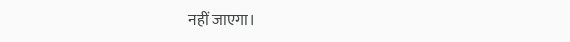नहीं जाएगा।